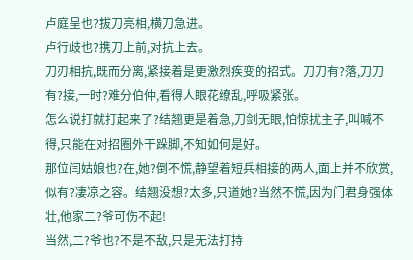卢庭呈也?拔刀亮相,横刀急进。
卢行歧也?携刀上前,对抗上去。
刀刃相抗,既而分离,紧接着是更激烈疾变的招式。刀刀有?落,刀刀有?接,一时?难分伯仲,看得人眼花缭乱,呼吸紧张。
怎么说打就打起来了?结翘更是着急,刀剑无眼,怕惊扰主子,叫喊不得,只能在对招圈外干跺脚,不知如何是好。
那位闫姑娘也?在,她?倒不慌,静望着短兵相接的两人,面上并不欣赏,似有?凄凉之容。结翘没想?太多,只道她?当然不慌,因为门君身强体壮,他家二?爷可伤不起!
当然,二?爷也?不是不敌,只是无法打持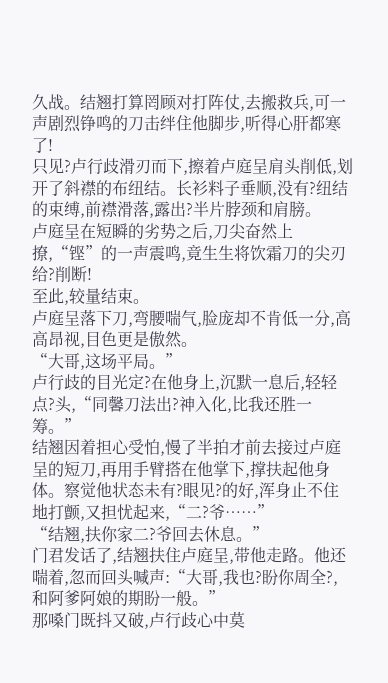久战。结翘打算罔顾对打阵仗,去搬救兵,可一声剧烈铮鸣的刀击绊住他脚步,听得心肝都寒了!
只见?卢行歧滑刃而下,擦着卢庭呈肩头削低,划开了斜襟的布纽结。长衫料子垂顺,没有?纽结的束缚,前襟滑落,露出?半片脖颈和肩膀。
卢庭呈在短瞬的劣势之后,刀尖奋然上撩,“铿”的一声震鸣,竟生生将饮霜刀的尖刃给?削断!
至此,较量结束。
卢庭呈落下刀,弯腰喘气,脸庞却不肯低一分,高高昂视,目色更是傲然。
“大哥,这场平局。”
卢行歧的目光定?在他身上,沉默一息后,轻轻点?头,“同馨刀法出?神入化,比我还胜一筹。”
结翘因着担心受怕,慢了半拍才前去接过卢庭呈的短刀,再用手臂搭在他掌下,撑扶起他身体。察觉他状态未有?眼见?的好,浑身止不住地打颤,又担忧起来,“二?爷……”
“结翘,扶你家二?爷回去休息。”
门君发话了,结翘扶住卢庭呈,带他走路。他还喘着,忽而回头喊声:“大哥,我也?盼你周全?,和阿爹阿娘的期盼一般。”
那嗓门既抖又破,卢行歧心中莫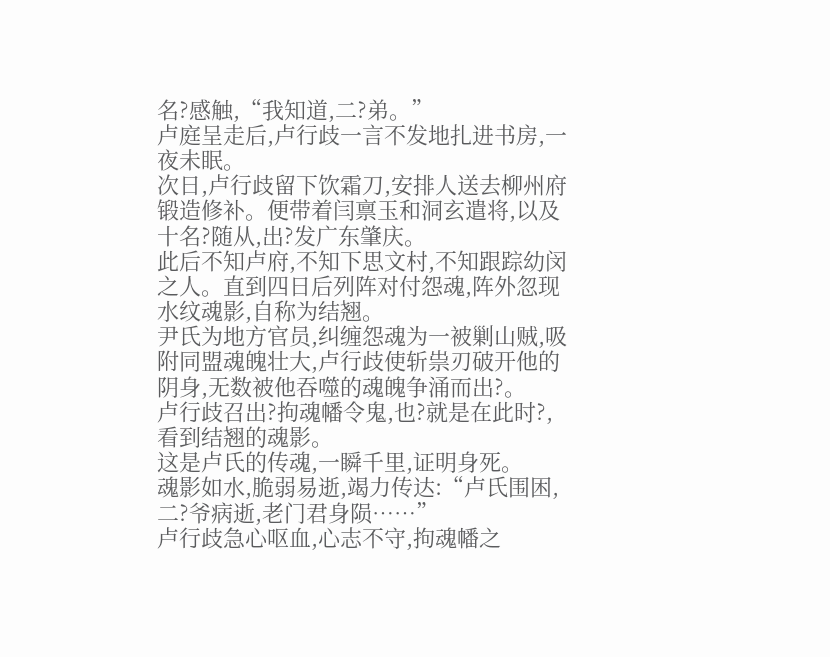名?感触,“我知道,二?弟。”
卢庭呈走后,卢行歧一言不发地扎进书房,一夜未眠。
次日,卢行歧留下饮霜刀,安排人送去柳州府锻造修补。便带着闫禀玉和洞玄遣将,以及十名?随从,出?发广东肇庆。
此后不知卢府,不知下思文村,不知跟踪幼闵之人。直到四日后列阵对付怨魂,阵外忽现水纹魂影,自称为结翘。
尹氏为地方官员,纠缠怨魂为一被剿山贼,吸附同盟魂魄壮大,卢行歧使斩祟刃破开他的阴身,无数被他吞噬的魂魄争涌而出?。
卢行歧召出?拘魂幡令鬼,也?就是在此时?,看到结翘的魂影。
这是卢氏的传魂,一瞬千里,证明身死。
魂影如水,脆弱易逝,竭力传达:“卢氏围困,二?爷病逝,老门君身陨……”
卢行歧急心呕血,心志不守,拘魂幡之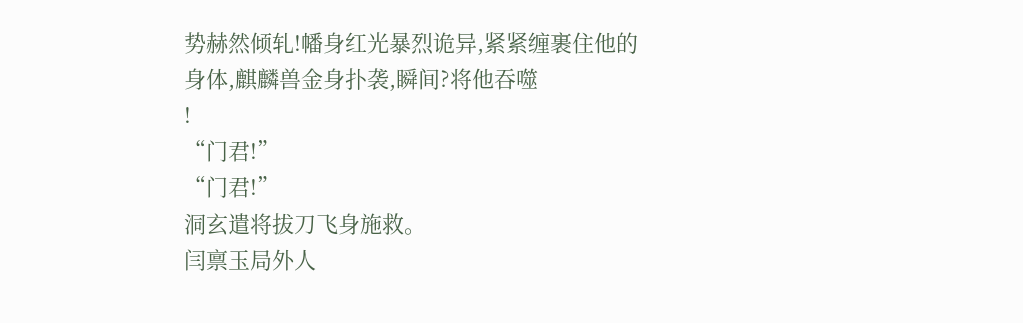势赫然倾轧!幡身红光暴烈诡异,紧紧缠裹住他的身体,麒麟兽金身扑袭,瞬间?将他吞噬
!
“门君!”
“门君!”
洞玄遣将拔刀飞身施救。
闫禀玉局外人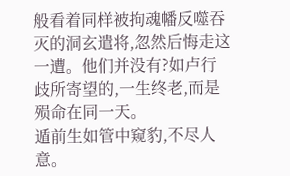般看着同样被拘魂幡反噬吞灭的洞玄遣将,忽然后悔走这一遭。他们并没有?如卢行歧所寄望的,一生终老,而是殒命在同一天。
遁前生如管中窥豹,不尽人意。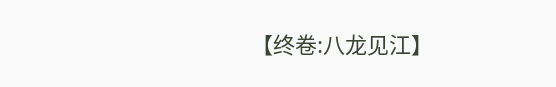【终卷:八龙见江】